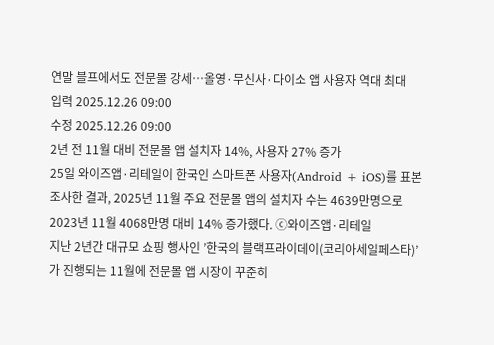연말 블프에서도 전문몰 강세…올영·무신사·다이소 앱 사용자 역대 최대
입력 2025.12.26 09:00
수정 2025.12.26 09:00
2년 전 11월 대비 전문몰 앱 설치자 14%, 사용자 27% 증가
25일 와이즈앱·리테일이 한국인 스마트폰 사용자(Android + iOS)를 표본 조사한 결과, 2025년 11월 주요 전문몰 앱의 설치자 수는 4639만명으로 2023년 11월 4068만명 대비 14% 증가했다. ⓒ와이즈앱·리테일
지난 2년간 대규모 쇼핑 행사인 ’한국의 블랙프라이데이(코리아세일페스타)’가 진행되는 11월에 전문몰 앱 시장이 꾸준히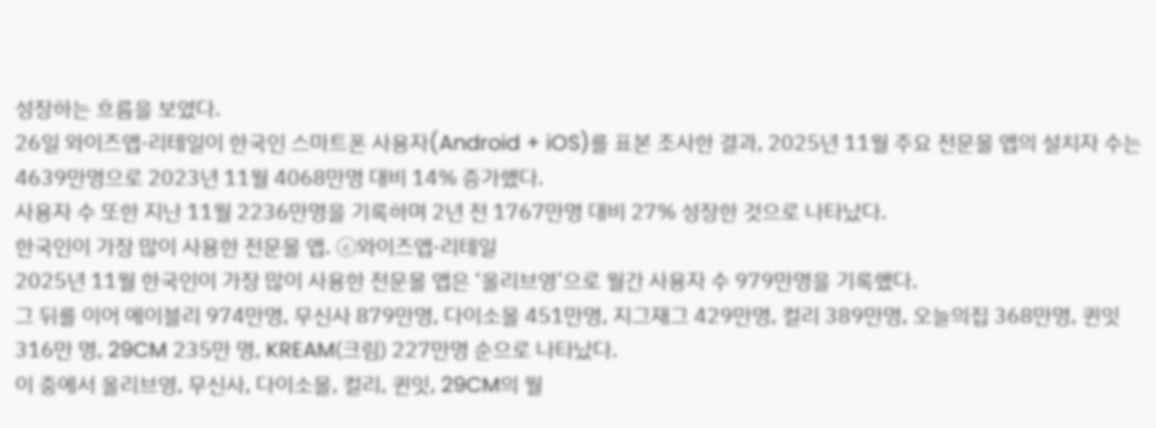성장하는 흐름을 보였다.
26일 와이즈앱·리테일이 한국인 스마트폰 사용자(Android + iOS)를 표본 조사한 결과, 2025년 11월 주요 전문몰 앱의 설치자 수는 4639만명으로 2023년 11월 4068만명 대비 14% 증가했다.
사용자 수 또한 지난 11월 2236만명을 기록하며 2년 전 1767만명 대비 27% 성장한 것으로 나타났다.
한국인이 가장 많이 사용한 전문몰 앱. ⓒ와이즈앱·리테일
2025년 11월 한국인이 가장 많이 사용한 전문몰 앱은 ‘올리브영’으로 월간 사용자 수 979만명을 기록했다.
그 뒤를 이어 에이블리 974만명, 무신사 879만명, 다이소몰 451만명, 지그재그 429만명, 컬리 389만명, 오늘의집 368만명, 퀸잇 316만 명, 29CM 235만 명, KREAM(크림) 227만명 순으로 나타났다.
이 중에서 올리브영, 무신사, 다이소몰, 컬리, 퀸잇, 29CM의 월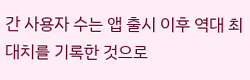간 사용자 수는 앱 출시 이후 역대 최대치를 기록한 것으로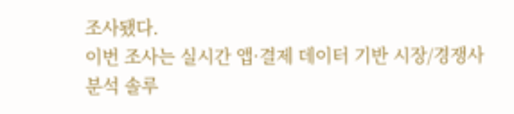조사됐다.
이번 조사는 실시간 앱·결제 데이터 기반 시장/경쟁사 분석 솔루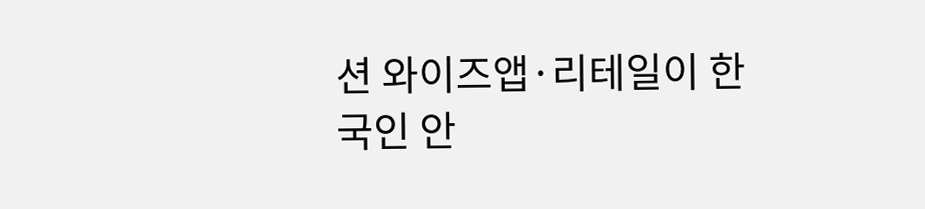션 와이즈앱·리테일이 한국인 안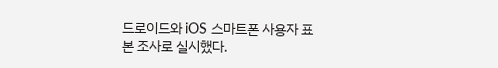드로이드와 iOS 스마트폰 사용자 표본 조사로 실시했다.